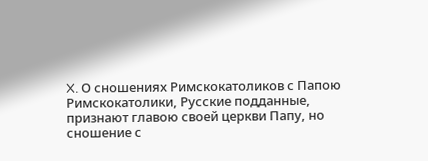X. О сношениях Римскокатоликов с Папою
Римскокатолики, Русские подданные, признают главою своей церкви Папу, но сношение с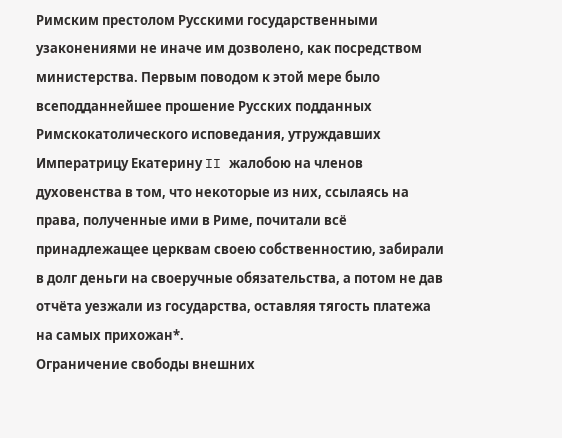Римским престолом Русскими государственными узаконениями не иначе им дозволено, как посредством министерства. Первым поводом к этой мере было всеподданнейшее прошение Русских подданных Римскокатолического исповедания, утруждавших Императрицу Екатерину II жалобою на членов духовенства в том, что некоторые из них, ссылаясь на права, полученные ими в Риме, почитали всё принадлежащее церквам своею собственностию, забирали в долг деньги на своеручные обязательства, а потом не дав отчёта уезжали из государства, оставляя тягость платежа на самых прихожан*.
Ограничение свободы внешних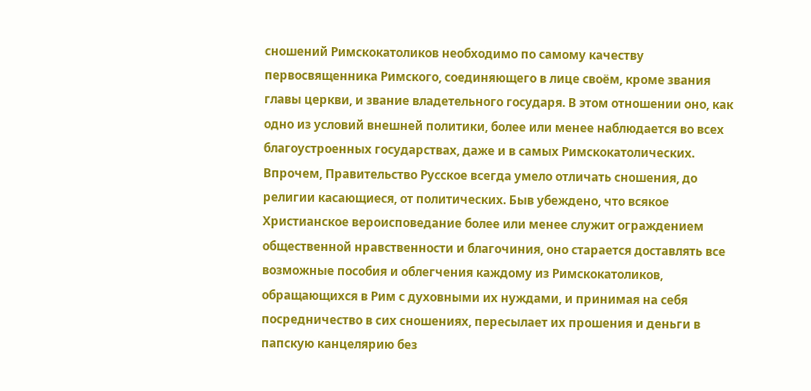сношений Римскокатоликов необходимо по самому качеству первосвященника Римского, соединяющего в лице своём, кроме звания главы церкви, и звание владетельного государя. В этом отношении оно, как одно из условий внешней политики, более или менее наблюдается во всех благоустроенных государствах, даже и в самых Римскокатолических.
Впрочем, Правительство Русское всегда умело отличать сношения, до религии касающиеся, от политических. Быв убеждено, что всякое Христианское вероисповедание более или менее служит ограждением общественной нравственности и благочиния, оно старается доставлять все возможные пособия и облегчения каждому из Римскокатоликов, обращающихся в Рим с духовными их нуждами, и принимая на себя посредничество в сих сношениях, пересылает их прошения и деньги в папскую канцелярию без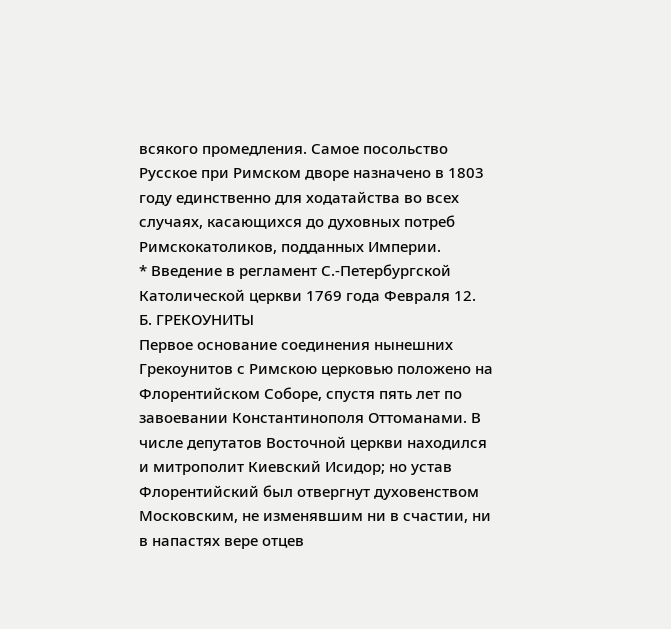всякого промедления. Самое посольство Русское при Римском дворе назначено в 1803 году единственно для ходатайства во всех случаях, касающихся до духовных потреб Римскокатоликов, подданных Империи.
* Введение в регламент С.-Петербургской Католической церкви 1769 года Февраля 12.
Б. ГРЕКОУНИТЫ
Первое основание соединения нынешних Грекоунитов с Римскою церковью положено на Флорентийском Соборе, спустя пять лет по завоевании Константинополя Оттоманами. В числе депутатов Восточной церкви находился и митрополит Киевский Исидор; но устав Флорентийский был отвергнут духовенством Московским, не изменявшим ни в счастии, ни в напастях вере отцев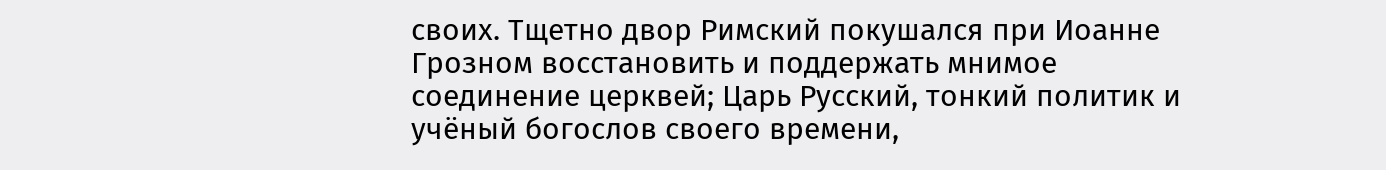своих. Тщетно двор Римский покушался при Иоанне Грозном восстановить и поддержать мнимое соединение церквей; Царь Русский, тонкий политик и учёный богослов своего времени,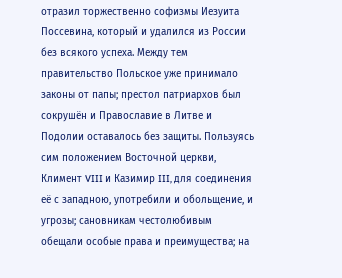отразил торжественно софизмы Иезуита Поссевина, который и удалился из России без всякого успеха. Между тем правительство Польское уже принимало законы от папы; престол патриархов был сокрушён и Православие в Литве и Подолии оставалось без защиты. Пользуясь сим положением Восточной церкви, Климент VIII и Казимир III, для соединения её с западною, употребили и обольщение, и угрозы; сановникам честолюбивым обещали особые права и преимущества; на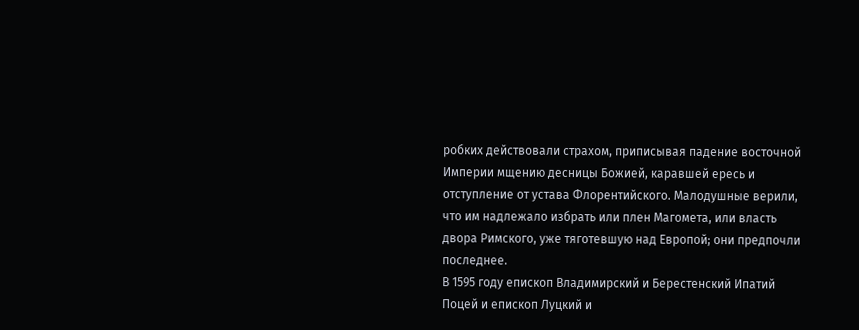робких действовали страхом, приписывая падение восточной Империи мщению десницы Божией, каравшей ересь и отступление от устава Флорентийского. Малодушные верили, что им надлежало избрать или плен Магомета, или власть двора Римского, уже тяготевшую над Европой; они предпочли последнее.
В 1595 году епископ Владимирский и Берестенский Ипатий Поцей и епископ Луцкий и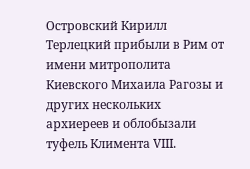Островский Кирилл Терлецкий прибыли в Рим от имени митрополита Киевского Михаила Рагозы и других нескольких архиереев и облобызали туфель Климента VIII.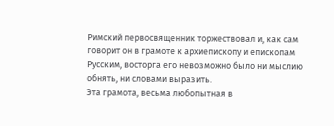Римский первосвященник торжествовал и, как сам говорит он в грамоте к архиепископу и епископам Русским, восторга его невозможно было ни мыслию обнять, ни словами выразить.
Эта грамота, весьма любопытная в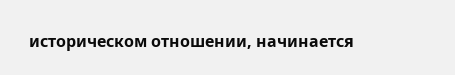историческом отношении, начинается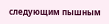следующим пышным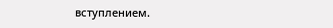вступлением.